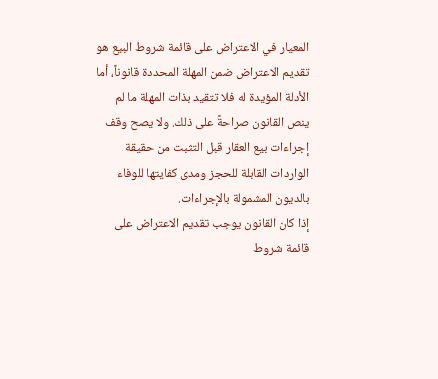المعيار في الاعتراض على قائمة شروط البيع هو تقديم الاعتراض ضمن المهلة المحددة قانوناً، أما الأدلة المؤيدة له فلا تتقيد بذات المهلة ما لم ينص القانون صراحةً على ذلك. ولا يصح وقف إجراءات بيع العقار قبل التثبت من حقيقة الواردات القابلة للحجز ومدى كفايتها للوفاء بالديون المشمولة بالإجراءات.
إذا كان القانون يوجب تقديم الاعتراض على قائمة شروط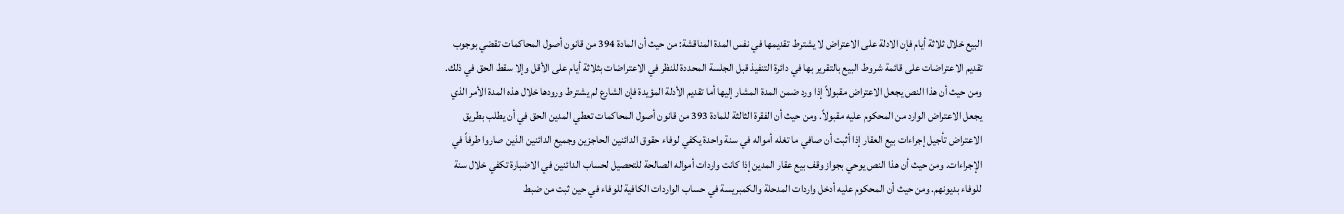البيع خلال ثلاثة أيام فإن الادلة على الاعتراض لا يشترط تقديمها في نفس المدة المناقشة: من حيث أن المادة 394 من قانون أصول المحاكمات تقضي بوجوب تقديم الاعتراضات على قائمة شروط البيع بالتقرير بها في دائرة التنفيذ قبل الجلسة المحددة للنظر في الاعتراضات بثلاثة أيام على الأقل وإلا سقط الحق في ذلك. ومن حيث أن هذا النص يجعل الاعتراض مقبولاً إذا ورد ضمن المدة المشار إليها أما تقديم الأدلة المؤيدة فإن الشارع لم يشترط ورودها خلال هذه المدة الأمر الذي يجعل الاعتراض الوارد من المحكوم عليه مقبولاً. ومن حيث أن الفقرة الثالثة للمادة 393 من قانون أصول المحاكمات تعطي المدين الحق في أن يطلب بطريق الاعتراض تأجيل إجراءات بيع العقار إذا أثبت أن صافي ما تغله أمواله في سنة واحدة يكفي لوفاء حقوق الدائنين الحاجزين وجميع الدائنين الذين صاروا طرفاً في الإجراءات. ومن حيث أن هذا النص يوحي بجواز وقف بيع عقار المدين إذا كانت واردات أمواله الصالحة للتحصيل لحساب الدائنين في الاضبارة تكفي خلال سنة للوفاء بديونهم. ومن حيث أن المحكوم عليه أدخل واردات المدحلة والكمبريسة في حساب الواردات الكافية للوفاء في حين ثبت من ضبط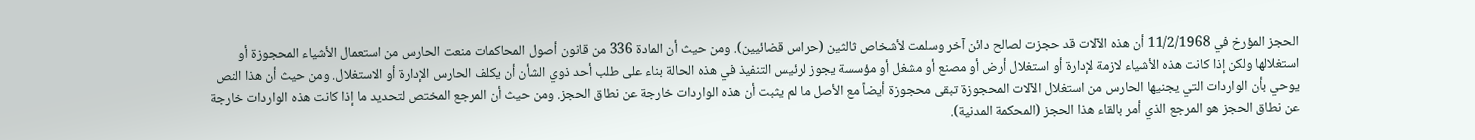الحجز المؤرخ في 11/2/1968 أن هذه الآلات قد حجزت لصالح دائن آخر وسلمت لأشخاص ثالثين (حراس قضائيين). ومن حيث أن المادة 336 من قانون أصول المحاكمات منعت الحارس من استعمال الأشياء المحجوزة أو استغلالها ولكن إذا كانت هذه الأشياء لازمة لإدارة أو استغلال أرض أو مصنع أو مشغل أو مؤسسة يجوز لرئيس التنفيذ في هذه الحالة بناء على طلب أحد ذوي الشأن أن يكلف الحارس الإدارة أو الاستغلال. ومن حيث أن هذا النص يوحي بأن الواردات التي يجنيها الحارس من استغلال الآلات المحجوزة تبقى محجوزة أيضاً مع الأصل ما لم يثبت أن هذه الواردات خارجة عن نطاق الحجز. ومن حيث أن المرجع المختص لتحديد ما إذا كانت هذه الواردات خارجة عن نطاق الحجز هو المرجع الذي أمر بالقاء هذا الحجز (المحكمة المدنية).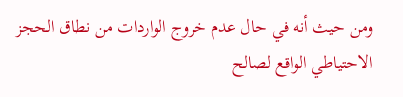ومن حيث أنه في حال عدم خروج الواردات من نطاق الحجز الاحتياطي الواقع لصالح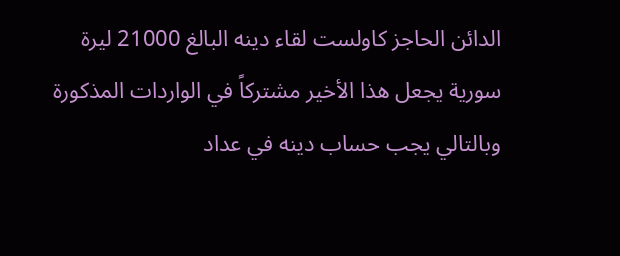الدائن الحاجز كاولست لقاء دينه البالغ 21000 ليرة سورية يجعل هذا الأخير مشتركاً في الواردات المذكورة وبالتالي يجب حساب دينه في عداد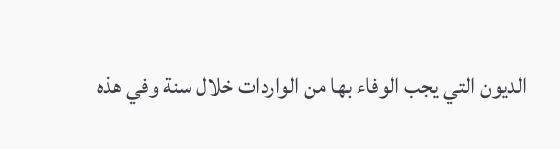الديون التي يجب الوفاء بها من الواردات خلال سنة وفي هذه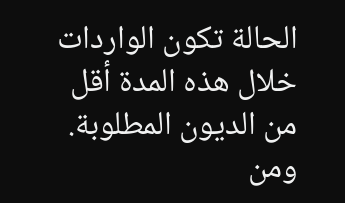الحالة تكون الواردات خلال هذه المدة أقل من الديون المطلوبة. ومن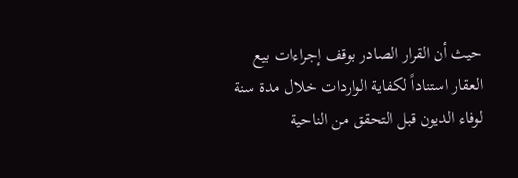حيث أن القرار الصادر بوقف إجراءات بيع العقار استناداً لكفاية الواردات خلال مدة سنة لوفاء الديون قبل التحقق من الناحية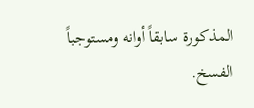المذكورة سابقاً أوانه ومستوجباً الفسخ.